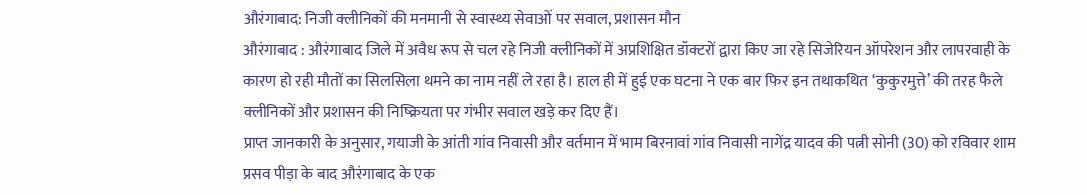औरंगाबाद: निजी क्लीनिकों की मनमानी से स्वास्थ्य सेवाओं पर सवाल, प्रशासन मौन
औरंगाबाद : औरंगाबाद जिले में अवैध रूप से चल रहे निजी क्लीनिकों में अप्रशिक्षित डॉक्टरों द्वारा किए जा रहे सिजेरियन ऑपरेशन और लापरवाही के कारण हो रही मौतों का सिलसिला थमने का नाम नहीं ले रहा है। हाल ही में हुई एक घटना ने एक बार फिर इन तथाकथित ‘कुकुरमुत्ते’ की तरह फैले क्लीनिकों और प्रशासन की निष्क्रियता पर गंभीर सवाल खड़े कर दिए हैं।
प्राप्त जानकारी के अनुसार, गयाजी के आंती गांव निवासी और वर्तमान में भाम बिरनावां गांव निवासी नागेंद्र यादव की पत्नी सोनी (30) को रविवार शाम प्रसव पीड़ा के बाद औरंगाबाद के एक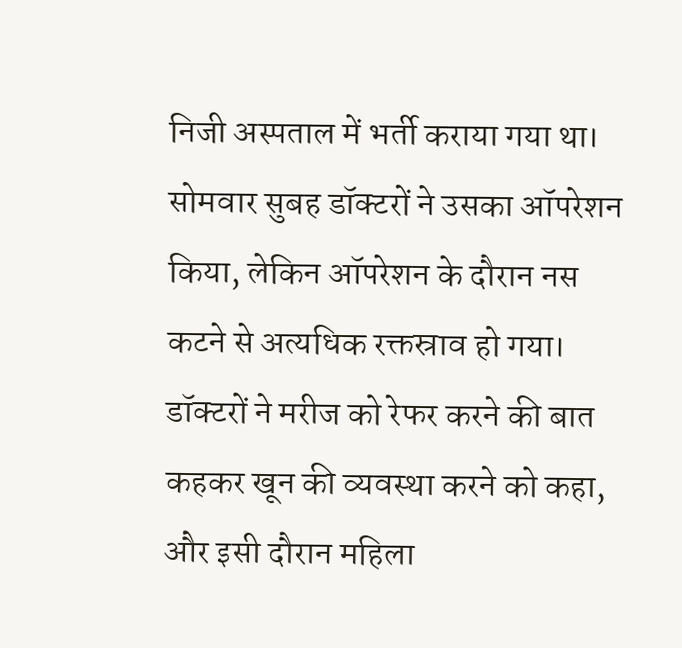निजी अस्पताल में भर्ती कराया गया था। सोमवार सुबह डॉक्टरों ने उसका ऑपरेशन किया, लेकिन ऑपरेशन के दौरान नस कटने से अत्यधिक रक्तस्राव हो गया। डॉक्टरों ने मरीज को रेफर करने की बात कहकर खून की व्यवस्था करने को कहा, और इसी दौरान महिला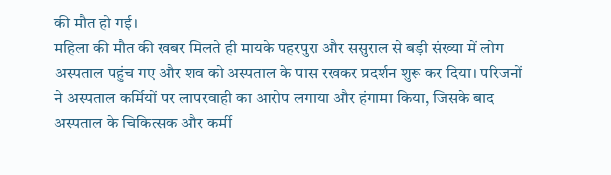की मौत हो गई।
महिला की मौत की खबर मिलते ही मायके पहरपुरा और ससुराल से बड़ी संख्या में लोग अस्पताल पहुंच गए और शव को अस्पताल के पास रखकर प्रदर्शन शुरू कर दिया। परिजनों ने अस्पताल कर्मियों पर लापरवाही का आरोप लगाया और हंगामा किया, जिसके बाद अस्पताल के चिकित्सक और कर्मी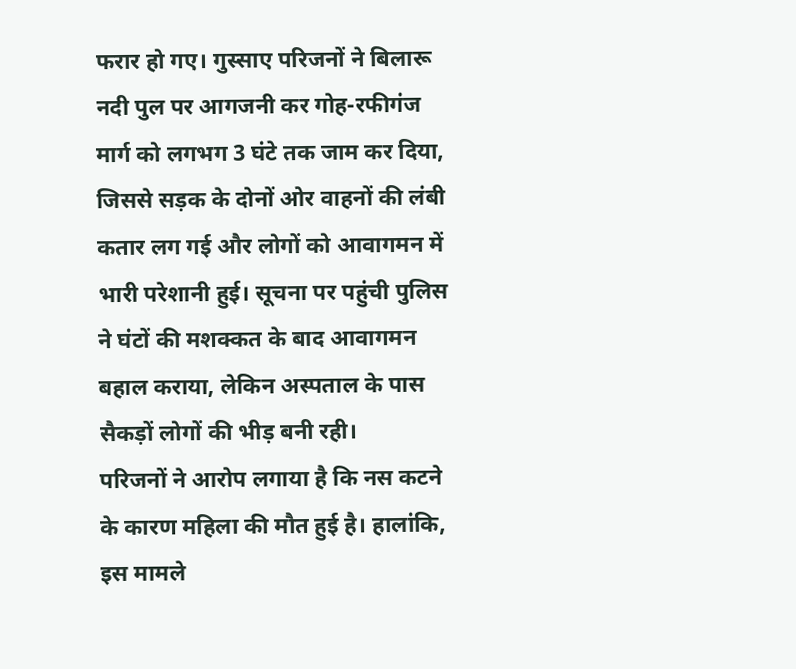फरार हो गए। गुस्साए परिजनों ने बिलारू नदी पुल पर आगजनी कर गोह-रफीगंज मार्ग को लगभग 3 घंटे तक जाम कर दिया, जिससे सड़क के दोनों ओर वाहनों की लंबी कतार लग गई और लोगों को आवागमन में भारी परेशानी हुई। सूचना पर पहुंची पुलिस ने घंटों की मशक्कत के बाद आवागमन बहाल कराया, लेकिन अस्पताल के पास सैकड़ों लोगों की भीड़ बनी रही।
परिजनों ने आरोप लगाया है कि नस कटने के कारण महिला की मौत हुई है। हालांकि, इस मामले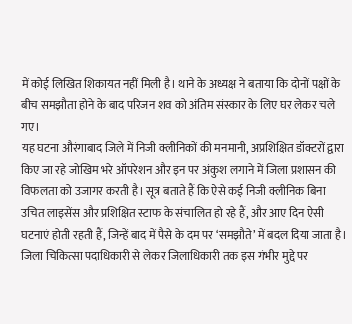में कोई लिखित शिकायत नहीं मिली है। थाने के अध्यक्ष ने बताया कि दोनों पक्षों के बीच समझौता होने के बाद परिजन शव को अंतिम संस्कार के लिए घर लेकर चले गए।
यह घटना औरंगाबाद जिले में निजी क्लीनिकों की मनमानी, अप्रशिक्षित डॉक्टरों द्वारा किए जा रहे जोखिम भरे ऑपरेशन और इन पर अंकुश लगाने में जिला प्रशासन की विफलता को उजागर करती है। सूत्र बताते हैं कि ऐसे कई निजी क्लीनिक बिना उचित लाइसेंस और प्रशिक्षित स्टाफ के संचालित हो रहे हैं, और आए दिन ऐसी घटनाएं होती रहती हैं, जिन्हें बाद में पैसे के दम पर ‘समझौते’ में बदल दिया जाता है। जिला चिकित्सा पदाधिकारी से लेकर जिलाधिकारी तक इस गंभीर मुद्दे पर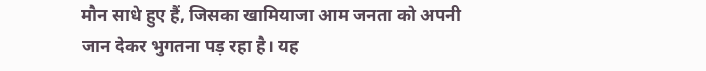मौन साधे हुए हैं, जिसका खामियाजा आम जनता को अपनी जान देकर भुगतना पड़ रहा है। यह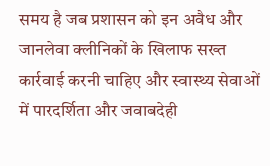समय है जब प्रशासन को इन अवैध और जानलेवा क्लीनिकों के खिलाफ सख्त कार्रवाई करनी चाहिए और स्वास्थ्य सेवाओं में पारदर्शिता और जवाबदेही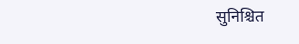सुनिश्चित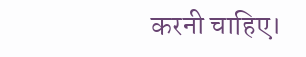करनी चाहिए।